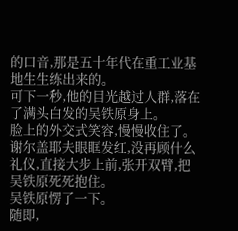的口音,那是五十年代在重工业基地生生练出来的。
可下一秒,他的目光越过人群,落在了满头白发的吴铁原身上。
脸上的外交式笑容,慢慢收住了。
谢尔盖耶夫眼眶发红,没再顾什么礼仪,直接大步上前,张开双臂,把吴铁原死死抱住。
吴铁原愣了一下。
随即,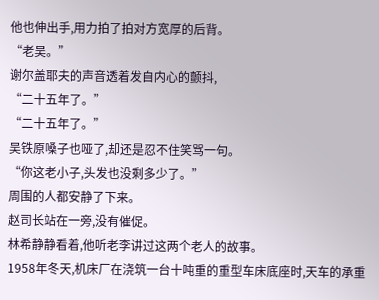他也伸出手,用力拍了拍对方宽厚的后背。
“老吴。”
谢尔盖耶夫的声音透着发自内心的颤抖,
“二十五年了。”
“二十五年了。”
吴铁原嗓子也哑了,却还是忍不住笑骂一句。
“你这老小子,头发也没剩多少了。”
周围的人都安静了下来。
赵司长站在一旁,没有催促。
林希静静看着,他听老李讲过这两个老人的故事。
1958年冬天,机床厂在浇筑一台十吨重的重型车床底座时,天车的承重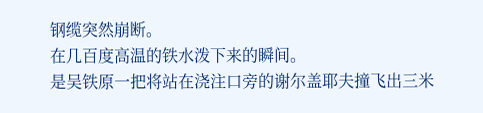钢缆突然崩断。
在几百度高温的铁水泼下来的瞬间。
是吴铁原一把将站在浇注口旁的谢尔盖耶夫撞飞出三米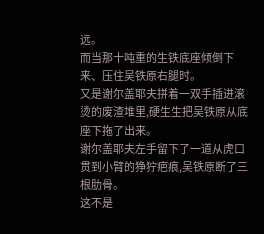远。
而当那十吨重的生铁底座倾倒下来、压住吴铁原右腿时。
又是谢尔盖耶夫拼着一双手插进滚烫的废渣堆里,硬生生把吴铁原从底座下拖了出来。
谢尔盖耶夫左手留下了一道从虎口贯到小臂的狰狞疤痕,吴铁原断了三根肋骨。
这不是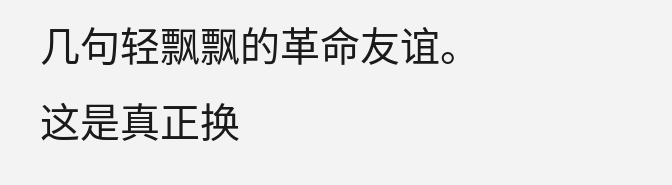几句轻飘飘的革命友谊。
这是真正换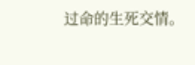过命的生死交情。